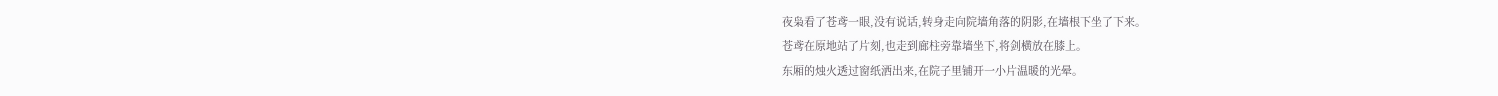夜枭看了苍鸢一眼,没有说话,转身走向院墙角落的阴影,在墙根下坐了下来。
苍鸢在原地站了片刻,也走到廊柱旁靠墙坐下,将剑横放在膝上。
东厢的烛火透过窗纸洒出来,在院子里铺开一小片温暖的光晕。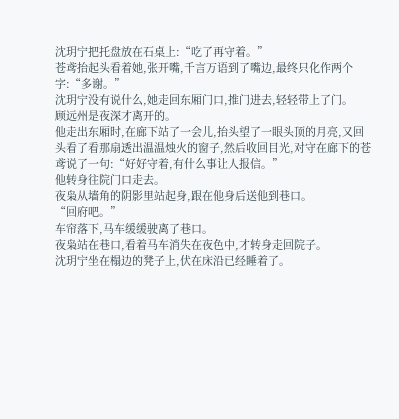沈玥宁把托盘放在石桌上:“吃了再守着。”
苍鸢抬起头看着她,张开嘴,千言万语到了嘴边,最终只化作两个字:“多谢。”
沈玥宁没有说什么,她走回东厢门口,推门进去,轻轻带上了门。
顾远州是夜深才离开的。
他走出东厢时,在廊下站了一会儿,抬头望了一眼头顶的月亮,又回头看了看那扇透出温温烛火的窗子,然后收回目光,对守在廊下的苍鸢说了一句:“好好守着,有什么事让人报信。”
他转身往院门口走去。
夜枭从墙角的阴影里站起身,跟在他身后送他到巷口。
“回府吧。”
车帘落下,马车缓缓驶离了巷口。
夜枭站在巷口,看着马车消失在夜色中,才转身走回院子。
沈玥宁坐在榻边的凳子上,伏在床沿已经睡着了。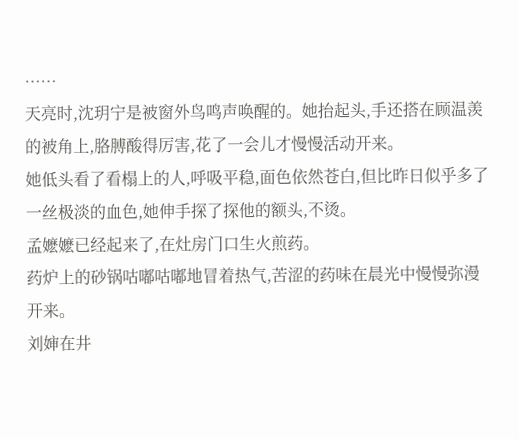……
天亮时,沈玥宁是被窗外鸟鸣声唤醒的。她抬起头,手还搭在顾温羡的被角上,胳膊酸得厉害,花了一会儿才慢慢活动开来。
她低头看了看榻上的人,呼吸平稳,面色依然苍白,但比昨日似乎多了一丝极淡的血色,她伸手探了探他的额头,不烫。
孟嬷嬷已经起来了,在灶房门口生火煎药。
药炉上的砂锅咕嘟咕嘟地冒着热气,苦涩的药味在晨光中慢慢弥漫开来。
刘婶在井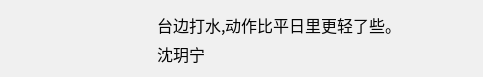台边打水,动作比平日里更轻了些。
沈玥宁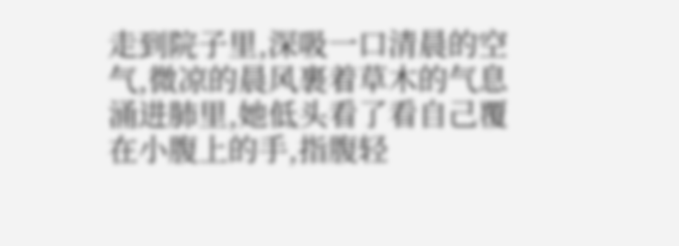走到院子里,深吸一口清晨的空气,微凉的晨风裹着草木的气息涌进肺里,她低头看了看自己覆在小腹上的手,指腹轻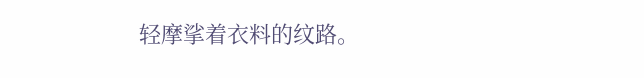轻摩挲着衣料的纹路。